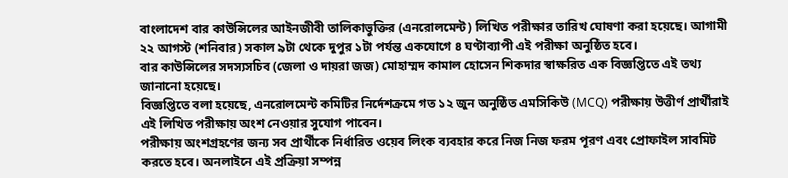বাংলাদেশ বার কাউন্সিলের আইনজীবী তালিকাভুক্তির (এনরোলমেন্ট) লিখিত পরীক্ষার তারিখ ঘোষণা করা হয়েছে। আগামী ২২ আগস্ট (শনিবার) সকাল ৯টা থেকে দুপুর ১টা পর্যন্ত একযোগে ৪ ঘণ্টাব্যাপী এই পরীক্ষা অনুষ্ঠিত হবে।
বার কাউন্সিলের সদস্যসচিব (জেলা ও দায়রা জজ) মোহাম্মদ কামাল হোসেন শিকদার স্বাক্ষরিত এক বিজ্ঞপ্তিতে এই তথ্য জানানো হয়েছে।
বিজ্ঞপ্তিতে বলা হয়েছে, এনরোলমেন্ট কমিটির নির্দেশক্রমে গত ১২ জুন অনুষ্ঠিত এমসিকিউ (MCQ) পরীক্ষায় উত্তীর্ণ প্রার্থীরাই এই লিখিত পরীক্ষায় অংশ নেওয়ার সুযোগ পাবেন।
পরীক্ষায় অংশগ্রহণের জন্য সব প্রার্থীকে নির্ধারিত ওয়েব লিংক ব্যবহার করে নিজ নিজ ফরম পূরণ এবং প্রোফাইল সাবমিট করতে হবে। অনলাইনে এই প্রক্রিয়া সম্পন্ন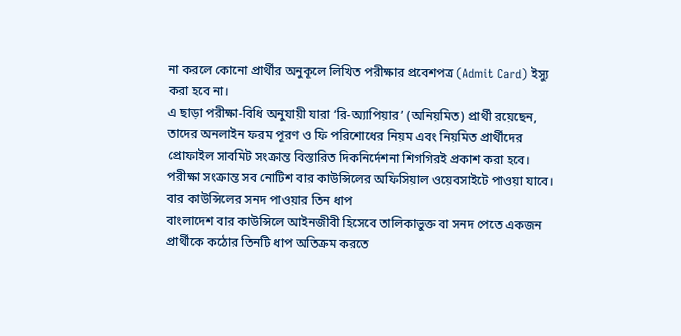না করলে কোনো প্রার্থীর অনুকূলে লিখিত পরীক্ষার প্রবেশপত্র (Admit Card) ইস্যু করা হবে না।
এ ছাড়া পরীক্ষা-বিধি অনুযায়ী যারা ‘রি-অ্যাপিয়ার’ (অনিয়মিত) প্রার্থী রয়েছেন, তাদের অনলাইন ফরম পূরণ ও ফি পরিশোধের নিয়ম এবং নিয়মিত প্রার্থীদের প্রোফাইল সাবমিট সংক্রান্ত বিস্তারিত দিকনির্দেশনা শিগগিরই প্রকাশ করা হবে। পরীক্ষা সংক্রান্ত সব নোটিশ বার কাউন্সিলের অফিসিয়াল ওয়েবসাইটে পাওয়া যাবে।
বার কাউন্সিলের সনদ পাওয়ার তিন ধাপ
বাংলাদেশ বার কাউন্সিলে আইনজীবী হিসেবে তালিকাভুক্ত বা সনদ পেতে একজন প্রার্থীকে কঠোর তিনটি ধাপ অতিক্রম করতে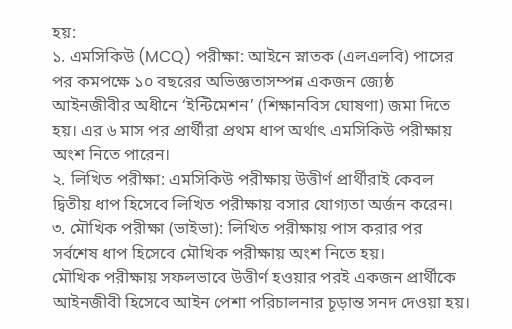হয়:
১. এমসিকিউ (MCQ) পরীক্ষা: আইনে স্নাতক (এলএলবি) পাসের পর কমপক্ষে ১০ বছরের অভিজ্ঞতাসম্পন্ন একজন জ্যেষ্ঠ আইনজীবীর অধীনে ‘ইন্টিমেশন’ (শিক্ষানবিস ঘোষণা) জমা দিতে হয়। এর ৬ মাস পর প্রার্থীরা প্রথম ধাপ অর্থাৎ এমসিকিউ পরীক্ষায় অংশ নিতে পারেন।
২. লিখিত পরীক্ষা: এমসিকিউ পরীক্ষায় উত্তীর্ণ প্রার্থীরাই কেবল দ্বিতীয় ধাপ হিসেবে লিখিত পরীক্ষায় বসার যোগ্যতা অর্জন করেন।
৩. মৌখিক পরীক্ষা (ভাইভা): লিখিত পরীক্ষায় পাস করার পর সর্বশেষ ধাপ হিসেবে মৌখিক পরীক্ষায় অংশ নিতে হয়।
মৌখিক পরীক্ষায় সফলভাবে উত্তীর্ণ হওয়ার পরই একজন প্রার্থীকে আইনজীবী হিসেবে আইন পেশা পরিচালনার চূড়ান্ত সনদ দেওয়া হয়।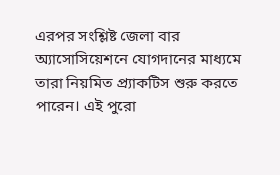এরপর সংশ্লিষ্ট জেলা বার অ্যাসোসিয়েশনে যোগদানের মাধ্যমে তারা নিয়মিত প্র্যাকটিস শুরু করতে পারেন। এই পুরো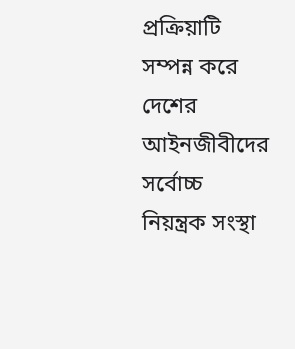প্রক্রিয়াটি সম্পন্ন করে দেশের আইনজীবীদের সর্বোচ্চ নিয়ন্ত্রক সংস্থা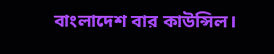বাংলাদেশ বার কাউন্সিল।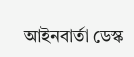আইনবার্তা ডেস্ক